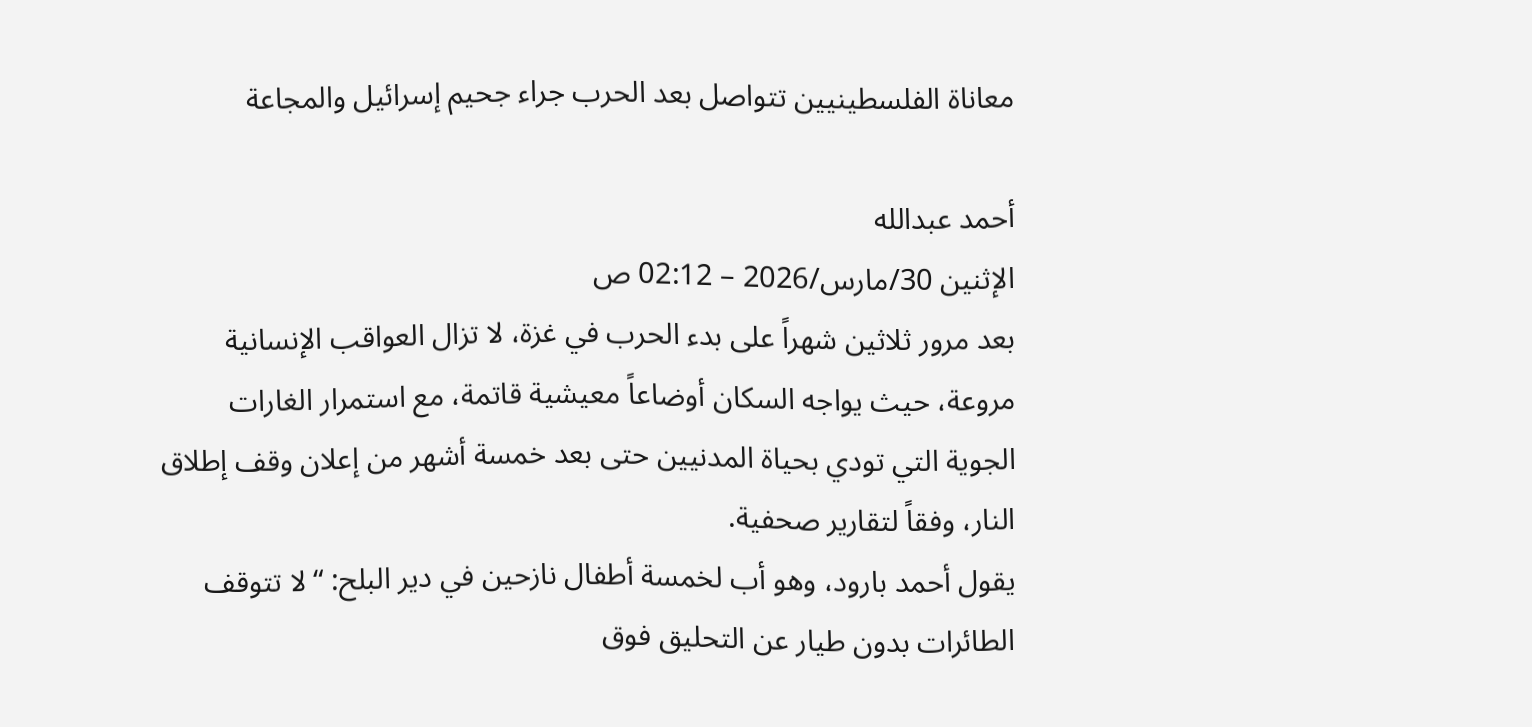معاناة الفلسطينيين تتواصل بعد الحرب جراء جحيم إسرائيل والمجاعة

أحمد عبدالله
الإثنين 30/مارس/2026 – 02:12 ص
بعد مرور ثلاثين شهراً على بدء الحرب في غزة، لا تزال العواقب الإنسانية مروعة، حيث يواجه السكان أوضاعاً معيشية قاتمة، مع استمرار الغارات الجوية التي تودي بحياة المدنيين حتى بعد خمسة أشهر من إعلان وقف إطلاق النار، وفقاً لتقارير صحفية.
يقول أحمد بارود، وهو أب لخمسة أطفال نازحين في دير البلح: “لا تتوقف الطائرات بدون طيار عن التحليق فوق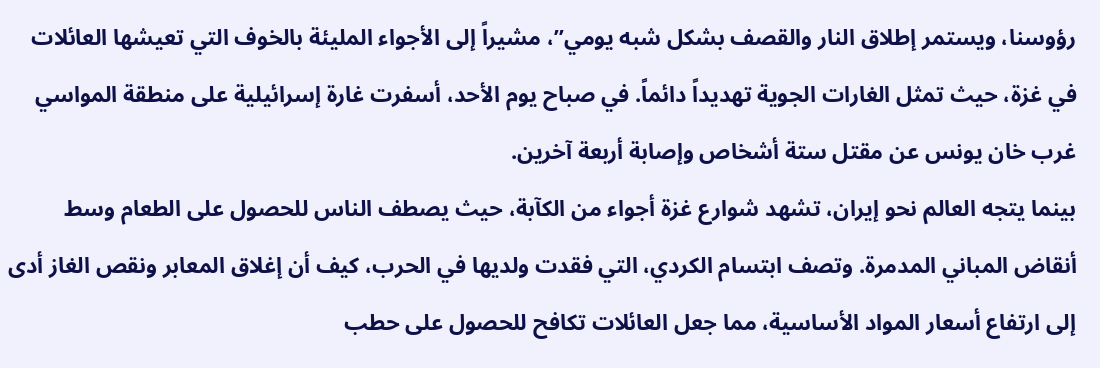رؤوسنا، ويستمر إطلاق النار والقصف بشكل شبه يومي”، مشيراً إلى الأجواء المليئة بالخوف التي تعيشها العائلات في غزة، حيث تمثل الغارات الجوية تهديداً دائماً. في صباح يوم الأحد، أسفرت غارة إسرائيلية على منطقة المواسي غرب خان يونس عن مقتل ستة أشخاص وإصابة أربعة آخرين.
بينما يتجه العالم نحو إيران، تشهد شوارع غزة أجواء من الكآبة، حيث يصطف الناس للحصول على الطعام وسط أنقاض المباني المدمرة. وتصف ابتسام الكردي، التي فقدت ولديها في الحرب، كيف أن إغلاق المعابر ونقص الغاز أدى إلى ارتفاع أسعار المواد الأساسية، مما جعل العائلات تكافح للحصول على حطب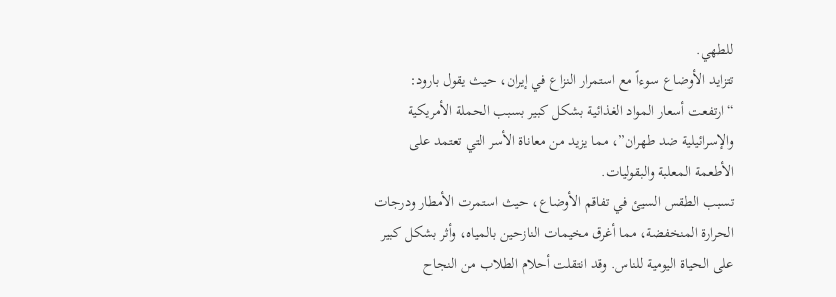للطهي.
تتزايد الأوضاع سوءاً مع استمرار النزاع في إيران، حيث يقول بارود: “ارتفعت أسعار المواد الغذائية بشكل كبير بسبب الحملة الأمريكية والإسرائيلية ضد طهران”، مما يزيد من معاناة الأسر التي تعتمد على الأطعمة المعلبة والبقوليات.
تسبب الطقس السيئ في تفاقم الأوضاع، حيث استمرت الأمطار ودرجات الحرارة المنخفضة، مما أغرق مخيمات النازحين بالمياه، وأثر بشكل كبير على الحياة اليومية للناس. وقد انتقلت أحلام الطلاب من النجاح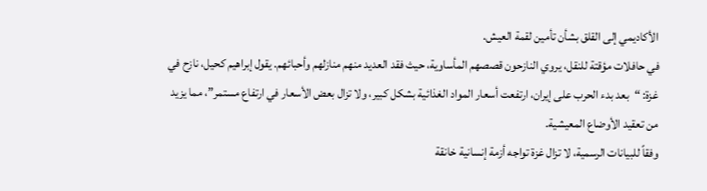الأكاديمي إلى القلق بشأن تأمين لقمة العيش.
في حافلات مؤقتة للنقل، يروي النازحون قصصهم المأساوية، حيث فقد العديد منهم منازلهم وأحبائهم. يقول إبراهيم كحيل، نازح في غزة: “بعد بدء الحرب على إيران، ارتفعت أسعار المواد الغذائية بشكل كبير، ولا تزال بعض الأسعار في ارتفاع مستمر”، مما يزيد من تعقيد الأوضاع المعيشية.
وفقاً للبيانات الرسمية، لا تزال غزة تواجه أزمة إنسانية خانقة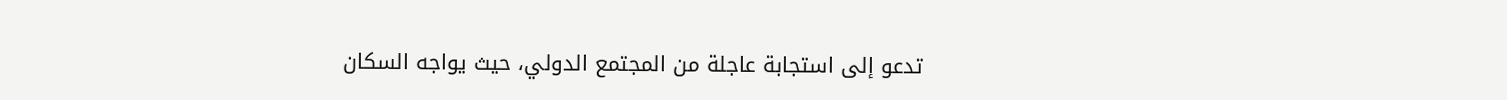تدعو إلى استجابة عاجلة من المجتمع الدولي، حيث يواجه السكان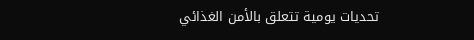تحديات يومية تتعلق بالأمن الغذائي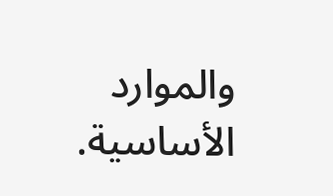والموارد الأساسية.